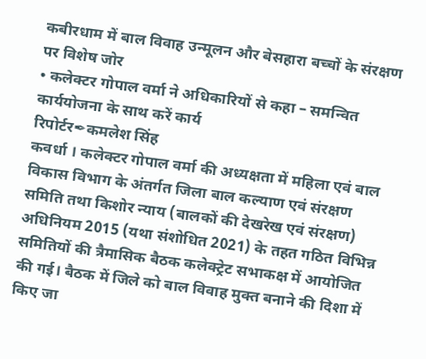कबीरधाम में बाल विवाह उन्मूलन और बेसहारा बच्चों के संरक्षण पर विशेष जोर
• कलेक्टर गोपाल वर्मा ने अधिकारियों से कहा – समन्वित कार्ययोजना के साथ करें कार्य
रिपोर्टर✒कमलेश सिंह
कवर्धा । कलेक्टर गोपाल वर्मा की अध्यक्षता में महिला एवं बाल विकास विभाग के अंतर्गत जिला बाल कल्याण एवं संरक्षण समिति तथा किशोर न्याय (बालकों की देखरेख एवं संरक्षण) अधिनियम 2015 (यथा संशोधित 2021) के तहत गठित विभिन्न समितियों की त्रैमासिक बैठक कलेक्ट्रेट सभाकक्ष में आयोजित की गई। बैठक में जिले को बाल विवाह मुक्त बनाने की दिशा में किए जा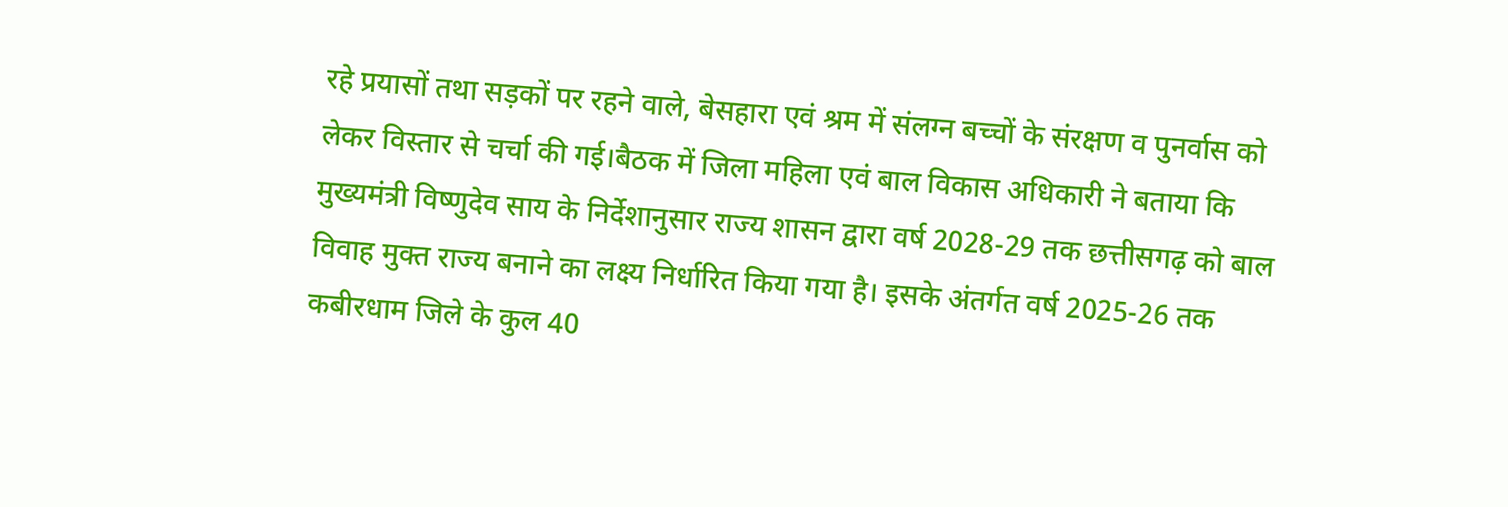रहे प्रयासों तथा सड़कों पर रहने वाले, बेसहारा एवं श्रम में संलग्न बच्चों के संरक्षण व पुनर्वास को लेकर विस्तार से चर्चा की गई।बैठक में जिला महिला एवं बाल विकास अधिकारी ने बताया कि मुख्यमंत्री विष्णुदेव साय के निर्देशानुसार राज्य शासन द्वारा वर्ष 2028-29 तक छत्तीसगढ़ को बाल विवाह मुक्त राज्य बनाने का लक्ष्य निर्धारित किया गया है। इसके अंतर्गत वर्ष 2025-26 तक कबीरधाम जिले के कुल 40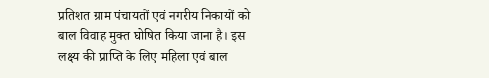प्रतिशत ग्राम पंचायतों एवं नगरीय निकायों को बाल विवाह मुक्त घोषित किया जाना है। इस लक्ष्य की प्राप्ति के लिए महिला एवं बाल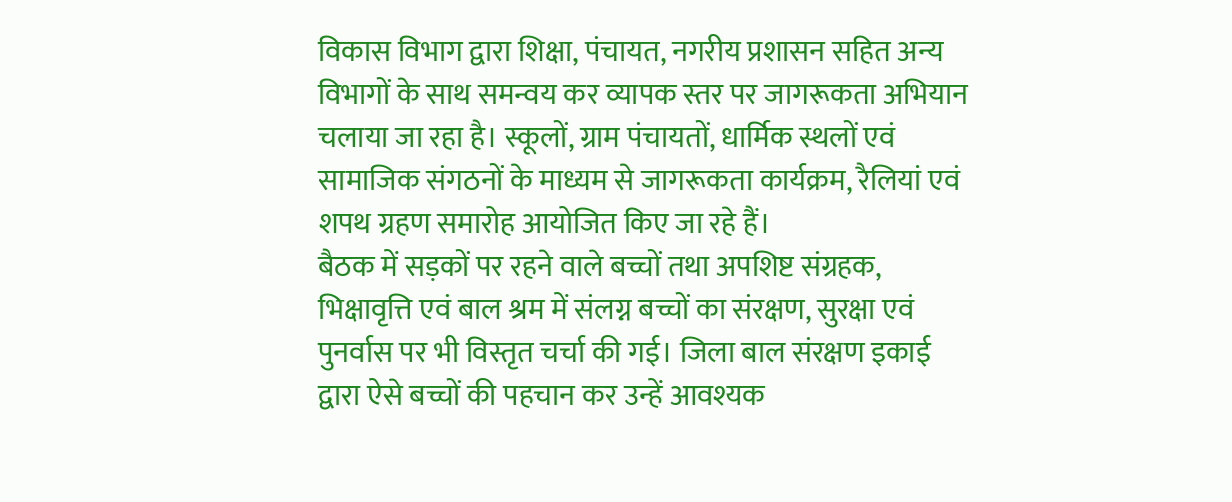विकास विभाग द्वारा शिक्षा, पंचायत, नगरीय प्रशासन सहित अन्य विभागों के साथ समन्वय कर व्यापक स्तर पर जागरूकता अभियान चलाया जा रहा है। स्कूलों, ग्राम पंचायतों, धार्मिक स्थलों एवं सामाजिक संगठनों के माध्यम से जागरूकता कार्यक्रम, रैलियां एवं शपथ ग्रहण समारोह आयोजित किए जा रहे हैं।
बैठक में सड़कों पर रहने वाले बच्चों तथा अपशिष्ट संग्रहक, भिक्षावृत्ति एवं बाल श्रम में संलग्न बच्चों का संरक्षण, सुरक्षा एवं पुनर्वास पर भी विस्तृत चर्चा की गई। जिला बाल संरक्षण इकाई द्वारा ऐसे बच्चों की पहचान कर उन्हें आवश्यक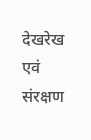देखरेख एवं संरक्षण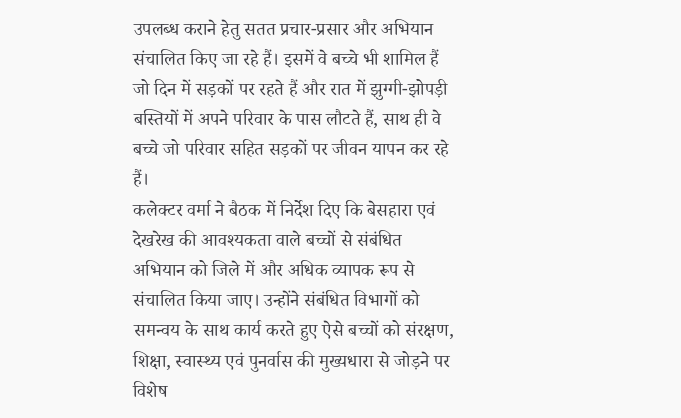उपलब्ध कराने हेतु सतत प्रचार-प्रसार और अभियान संचालित किए जा रहे हैं। इसमें वे बच्चे भी शामिल हैं जो दिन में सड़कों पर रहते हैं और रात में झुग्गी-झोपड़ी बस्तियों में अपने परिवार के पास लौटते हैं, साथ ही वे बच्चे जो परिवार सहित सड़कों पर जीवन यापन कर रहे हैं।
कलेक्टर वर्मा ने बैठक में निर्देश दिए कि बेसहारा एवं देखरेख की आवश्यकता वाले बच्चों से संबंधित अभियान को जिले में और अधिक व्यापक रूप से संचालित किया जाए। उन्होंने संबंधित विभागों को समन्वय के साथ कार्य करते हुए ऐसे बच्चों को संरक्षण, शिक्षा, स्वास्थ्य एवं पुनर्वास की मुख्यधारा से जोड़ने पर विशेष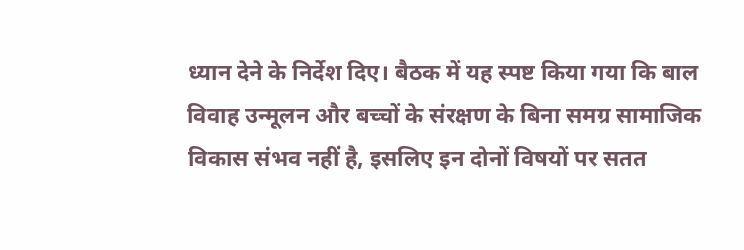ध्यान देने के निर्देश दिए। बैठक में यह स्पष्ट किया गया कि बाल विवाह उन्मूलन और बच्चों के संरक्षण के बिना समग्र सामाजिक विकास संभव नहीं है, इसलिए इन दोनों विषयों पर सतत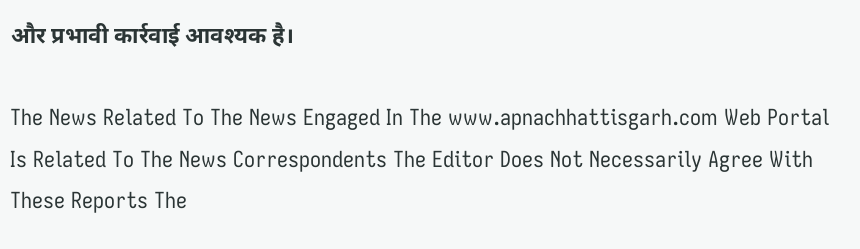और प्रभावी कार्रवाई आवश्यक है।

The News Related To The News Engaged In The www.apnachhattisgarh.com Web Portal Is Related To The News Correspondents The Editor Does Not Necessarily Agree With These Reports The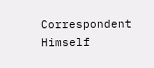Correspondent Himself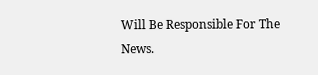Will Be Responsible For The News.